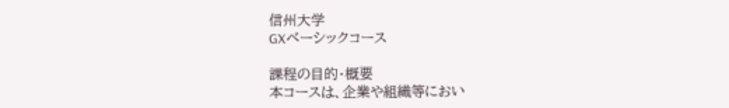信州大学
GXベーシックコース

課程の目的・概要
本コースは、企業や組織等におい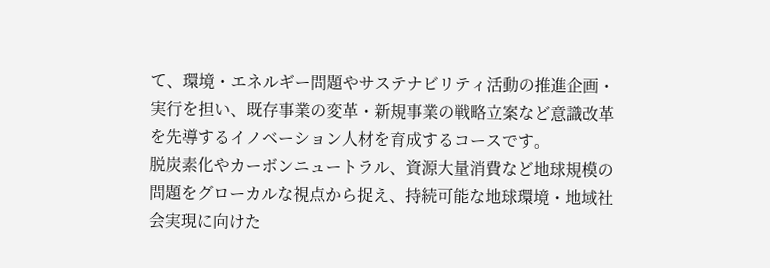て、環境・エネルギー問題やサステナビリティ活動の推進企画・実行を担い、既存事業の変革・新規事業の戦略立案など意識改革を先導するイノベーション人材を育成するコースです。
脱炭素化やカーボンニュートラル、資源大量消費など地球規模の問題をグローカルな視点から捉え、持続可能な地球環境・地域社会実現に向けた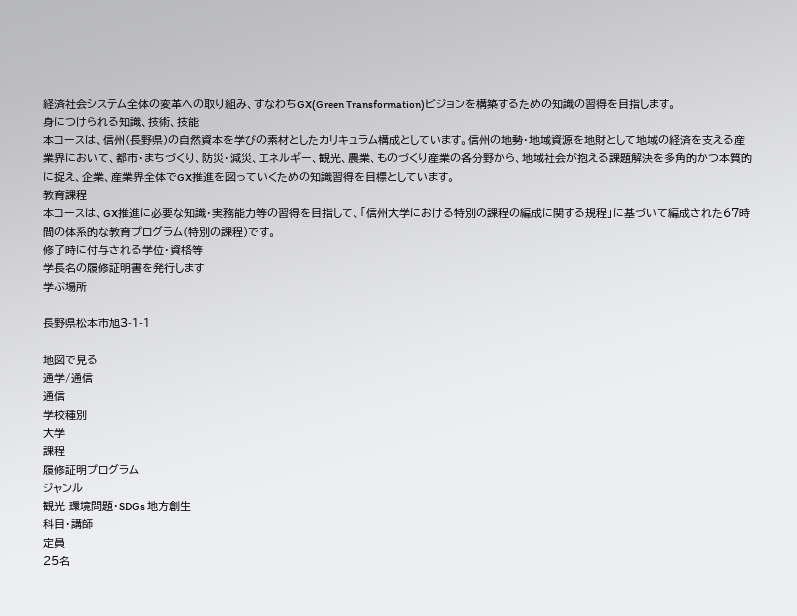経済社会システム全体の変革への取り組み、すなわちGX(Green Transformation)ビジョンを構築するための知識の習得を目指します。
身につけられる知識、技術、技能
本コースは、信州(長野県)の自然資本を学びの素材としたカリキュラム構成としています。信州の地勢・地域資源を地財として地域の経済を支える産業界において、都市・まちづくり、防災・減災、エネルギー、観光、農業、ものづくり産業の各分野から、地域社会が抱える課題解決を多角的かつ本質的に捉え、企業、産業界全体でGX推進を図っていくための知識習得を目標としています。
教育課程
本コースは、GX推進に必要な知識・実務能力等の習得を目指して、「信州大学における特別の課程の編成に関する規程」に基づいて編成された67時間の体系的な教育プログラム(特別の課程)です。
修了時に付与される学位・資格等
学長名の履修証明書を発行します
学ぶ場所

長野県松本市旭3-1-1

地図で見る
通学/通信
通信
学校種別
大学
課程
履修証明プログラム
ジャンル
観光 環境問題・SDGs 地方創生
科目・講師
定員
25名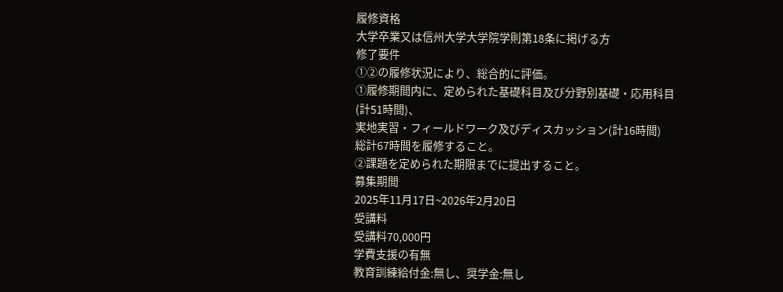履修資格
大学卒業又は信州大学大学院学則第18条に掲げる方
修了要件
①②の履修状況により、総合的に評価。
①履修期間内に、定められた基礎科目及び分野別基礎・応用科目(計51時間)、
実地実習・フィールドワーク及びディスカッション(計16時間)
総計67時間を履修すること。
②課題を定められた期限までに提出すること。
募集期間
2025年11月17日~2026年2月20日
受講料
受講料70,000円
学費支援の有無
教育訓練給付金:無し、奨学金:無し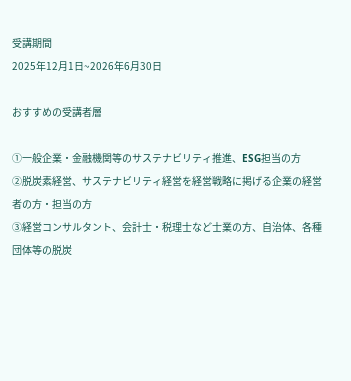受講期間
2025年12月1日~2026年6月30日

おすすめの受講者層

①一般企業・金融機関等のサステナビリティ推進、ESG担当の方
②脱炭素経営、サステナビリティ経営を経営戦略に掲げる企業の経営者の方・担当の方
③経営コンサルタント、会計士・税理士など士業の方、自治体、各種団体等の脱炭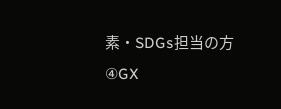素・SDGs担当の方
④GX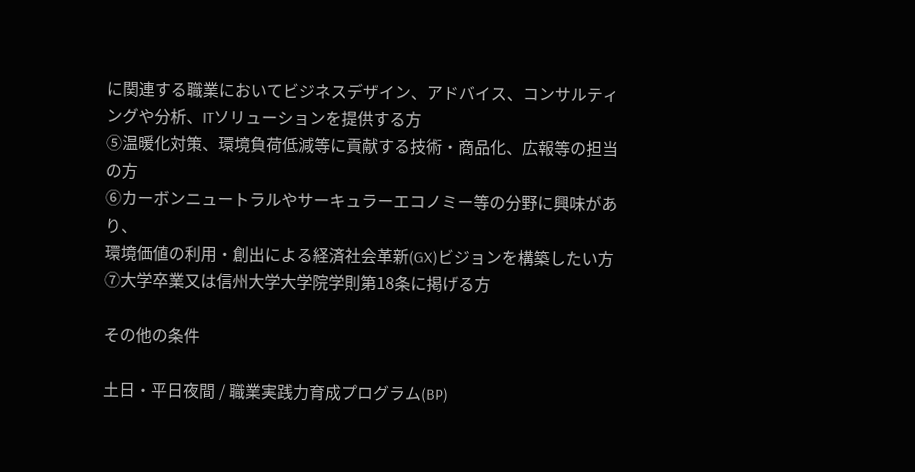に関連する職業においてビジネスデザイン、アドバイス、コンサルティングや分析、ITソリューションを提供する方
⑤温暖化対策、環境負荷低減等に貢献する技術・商品化、広報等の担当の方
⑥カーボンニュートラルやサーキュラーエコノミー等の分野に興味があり、
環境価値の利用・創出による経済社会革新(GX)ビジョンを構築したい方
⑦大学卒業又は信州大学大学院学則第18条に掲げる方

その他の条件

土日・平日夜間 / 職業実践力育成プログラム(BP)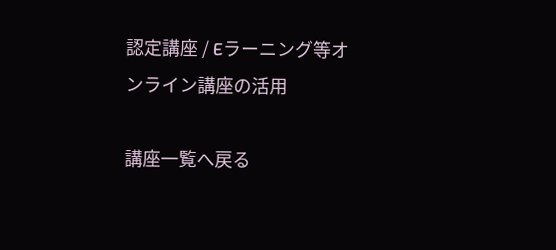認定講座 / Eラーニング等オンライン講座の活用

講座一覧へ戻る